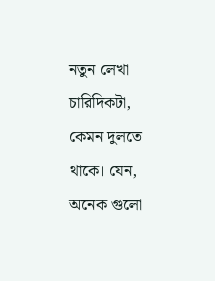নতুন লেখা
চারিদিকটা, কেমন দুলতে থাকে। যেন, অনেক গুলো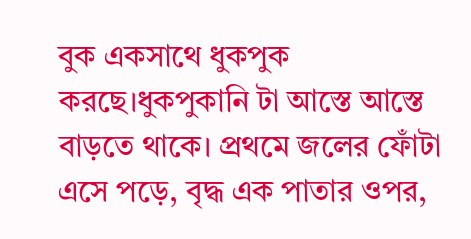বুক একসাথে ধুকপুক
করছে।ধুকপুকানি টা আস্তে আস্তে বাড়তে থাকে। প্রথমে জলের ফোঁটা এসে পড়ে, বৃদ্ধ এক পাতার ওপর,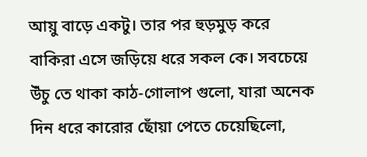আয়ু বাড়ে একটু। তার পর হুড়মুড় করে
বাকিরা এসে জড়িয়ে ধরে সকল কে। সবচেয়ে উঁচু তে থাকা কাঠ-গোলাপ গুলো, যারা অনেক দিন ধরে কারোর ছোঁয়া পেতে চেয়েছিলো,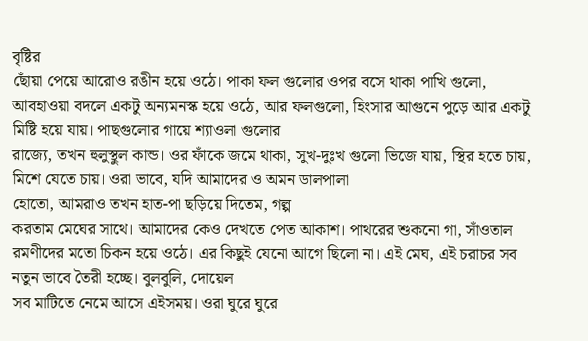বৃষ্টির
ছোঁয়া পেয়ে আরোও রঙীন হয়ে ওঠে। পাকা ফল গুলোর ওপর বসে থাকা পাখি গুলো, আবহাওয়া বদলে একটু অন্যমনস্ক হয়ে ওঠে, আর ফলগুলো, হিংসার আগুনে পুড়ে আর একটু মিষ্টি হয়ে যায়। পাছগুলোর গায়ে শ্যাওলা গুলোর
রাজ্যে, তখন হুলুস্থুল কান্ড। ওর ফাঁকে জমে থাকা, সুখ-দুঃখ গুলো ভিজে যায়, স্থির হতে চায়, মিশে যেতে চায়। ওরা ভাবে, যদি আমাদের ও অমন ডালপালা
হোতো, আমরাও তখন হাত-পা ছড়িয়ে দিতেম, গল্প
করতাম মেঘের সাথে। আমাদের কেও দেখতে পেত আকাশ। পাথরের শুকনো গা, সাঁওতাল রমণীদের মতো চিকন হয়ে ওঠে। এর কিছুই যেনো আগে ছিলো না। এই মেঘ, এই চরাচর সব নতুন ভাবে তৈরী হচ্ছে। বুলবুলি, দোয়েল
সব মাটিতে নেমে আসে এইসময়। ওরা ঘুরে ঘুরে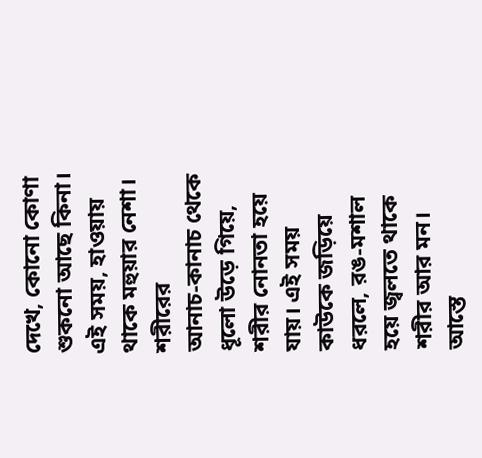দেখে, কোনো কোণা
শুকনো আছে কিনা। এই সময়, হাওয়ায় থাকে মহুয়ার নেশা। শরীরের
আনাচ-কানাচ থেকে ধূলো উড়ে গিয়ে, শরীর নোনতা হয়ে যায়। এই সময়
কাউকে জড়িয়ে ধরলে, রঙ-মশাল হয়ে জ্বলতে থাকে শরীর আর মন। আস্তে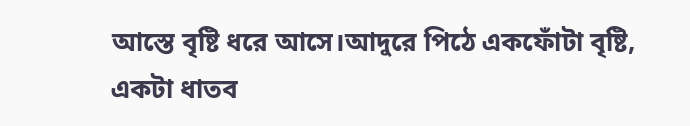আস্তে বৃষ্টি ধরে আসে।আদুরে পিঠে একফোঁটা বৃষ্টি, একটা ধাতব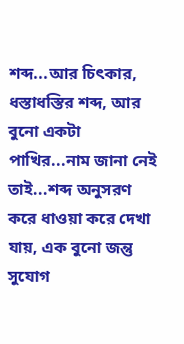শব্দ...আর চিৎকার, ধস্তাধস্তির শব্দ, আর
বুনো একটা পাখির...নাম জানা নেই তাই...শব্দ অনুসরণ করে ধাওয়া করে দেখা যায়, এক বুনো জন্তু সুযোগ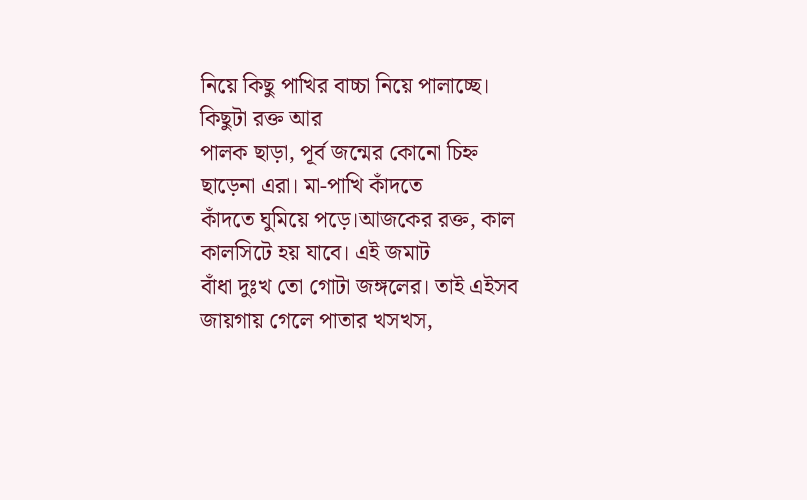নিয়ে কিছু পাখির বাচ্চা নিয়ে পালাচ্ছে। কিছুটা রক্ত আর
পালক ছাড়া, পূর্ব জন্মের কোনো চিহ্ন ছাড়েনা এরা। মা-পাখি কাঁদতে
কাঁদতে ঘুমিয়ে পড়ে।আজকের রক্ত, কাল কালসিটে হয় যাবে। এই জমাট
বাঁধা দুঃখ তো গোটা জঙ্গলের। তাই এইসব জায়গায় গেলে পাতার খসখস,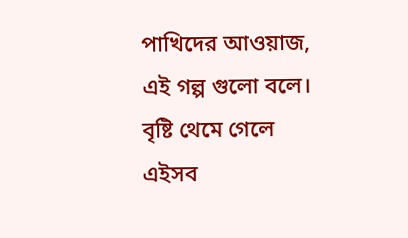পাখিদের আওয়াজ, এই গল্প গুলো বলে। বৃষ্টি থেমে গেলে
এইসব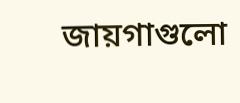জায়গাগুলো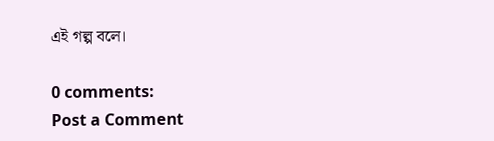এই গল্প বলে।

0 comments:
Post a Comment